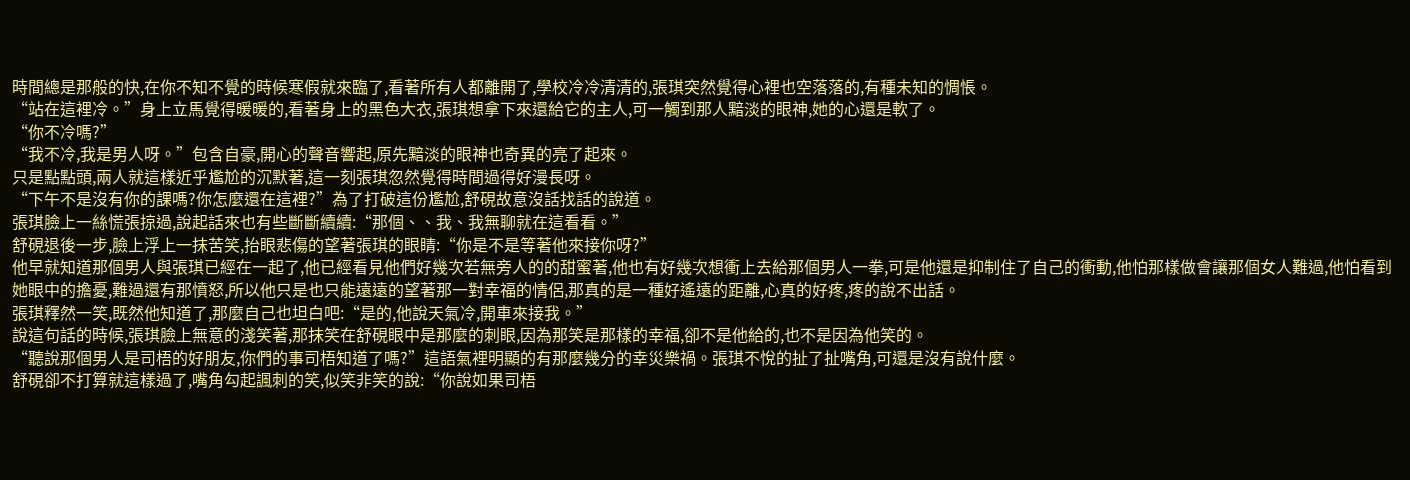時間總是那般的快,在你不知不覺的時候寒假就來臨了,看著所有人都離開了,學校冷冷清清的,張琪突然覺得心裡也空落落的,有種未知的惆悵。
“站在這裡冷。”身上立馬覺得暖暖的,看著身上的黑色大衣,張琪想拿下來還給它的主人,可一觸到那人黯淡的眼神,她的心還是軟了。
“你不冷嗎?”
“我不冷,我是男人呀。”包含自豪,開心的聲音響起,原先黯淡的眼神也奇異的亮了起來。
只是點點頭,兩人就這樣近乎尷尬的沉默著,這一刻張琪忽然覺得時間過得好漫長呀。
“下午不是沒有你的課嗎?你怎麼還在這裡?”為了打破這份尷尬,舒硯故意沒話找話的說道。
張琪臉上一絲慌張掠過,說起話來也有些斷斷續續:“那個、、我、我無聊就在這看看。”
舒硯退後一步,臉上浮上一抹苦笑,抬眼悲傷的望著張琪的眼睛:“你是不是等著他來接你呀?”
他早就知道那個男人與張琪已經在一起了,他已經看見他們好幾次若無旁人的的甜蜜著,他也有好幾次想衝上去給那個男人一拳,可是他還是抑制住了自己的衝動,他怕那樣做會讓那個女人難過,他怕看到她眼中的擔憂,難過還有那憤怒,所以他只是也只能遠遠的望著那一對幸福的情侶,那真的是一種好遙遠的距離,心真的好疼,疼的說不出話。
張琪釋然一笑,既然他知道了,那麼自己也坦白吧:“是的,他說天氣冷,開車來接我。”
說這句話的時候,張琪臉上無意的淺笑著,那抹笑在舒硯眼中是那麼的刺眼,因為那笑是那樣的幸福,卻不是他給的,也不是因為他笑的。
“聽說那個男人是司梧的好朋友,你們的事司梧知道了嗎?”這語氣裡明顯的有那麼幾分的幸災樂禍。張琪不悅的扯了扯嘴角,可還是沒有說什麼。
舒硯卻不打算就這樣過了,嘴角勾起諷刺的笑,似笑非笑的說:“你說如果司梧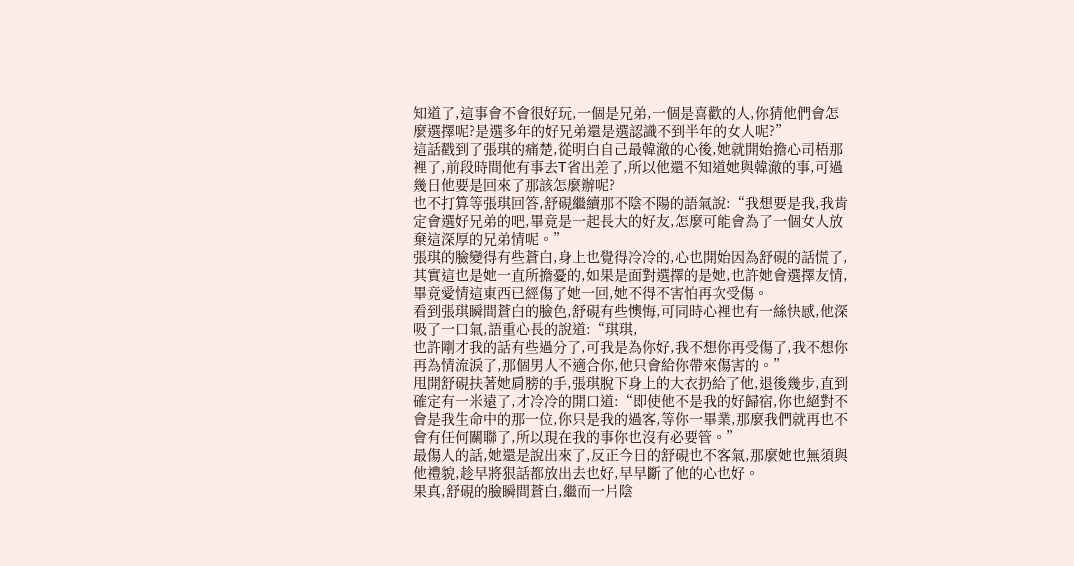知道了,這事會不會很好玩,一個是兄弟,一個是喜歡的人,你猜他們會怎麼選擇呢?是選多年的好兄弟還是選認識不到半年的女人呢?”
這話戳到了張琪的痛楚,從明白自己最韓澈的心後,她就開始擔心司梧那裡了,前段時間他有事去T省出差了,所以他還不知道她與韓澈的事,可過幾日他要是回來了那該怎麼辦呢?
也不打算等張琪回答,舒硯繼續那不陰不陽的語氣說:“我想要是我,我肯定會選好兄弟的吧,畢竟是一起長大的好友,怎麼可能會為了一個女人放棄這深厚的兄弟情呢。”
張琪的臉變得有些蒼白,身上也覺得冷冷的,心也開始因為舒硯的話慌了,其實這也是她一直所擔憂的,如果是面對選擇的是她,也許她會選擇友情,畢竟愛情這東西已經傷了她一回,她不得不害怕再次受傷。
看到張琪瞬間蒼白的臉色,舒硯有些懊悔,可同時心裡也有一絲快感,他深吸了一口氣,語重心長的說道:“琪琪,
也許剛才我的話有些過分了,可我是為你好,我不想你再受傷了,我不想你再為情流淚了,那個男人不適合你,他只會給你帶來傷害的。”
甩開舒硯扶著她肩膀的手,張琪脫下身上的大衣扔給了他,退後幾步,直到確定有一米遠了,才冷冷的開口道:“即使他不是我的好歸宿,你也絕對不會是我生命中的那一位,你只是我的過客,等你一畢業,那麼我們就再也不會有任何關聯了,所以現在我的事你也沒有必要管。”
最傷人的話,她還是說出來了,反正今日的舒硯也不客氣,那麼她也無須與他禮貌,趁早將狠話都放出去也好,早早斷了他的心也好。
果真,舒硯的臉瞬間蒼白,繼而一片陰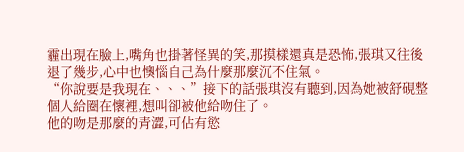霾出現在臉上,嘴角也掛著怪異的笑,那摸樣還真是恐怖,張琪又往後退了幾步,心中也懊惱自己為什麼那麼沉不住氣。
“你說要是我現在、、、”接下的話張琪沒有聽到,因為她被舒硯整個人給圈在懷裡,想叫卻被他給吻住了。
他的吻是那麼的青澀,可佔有慾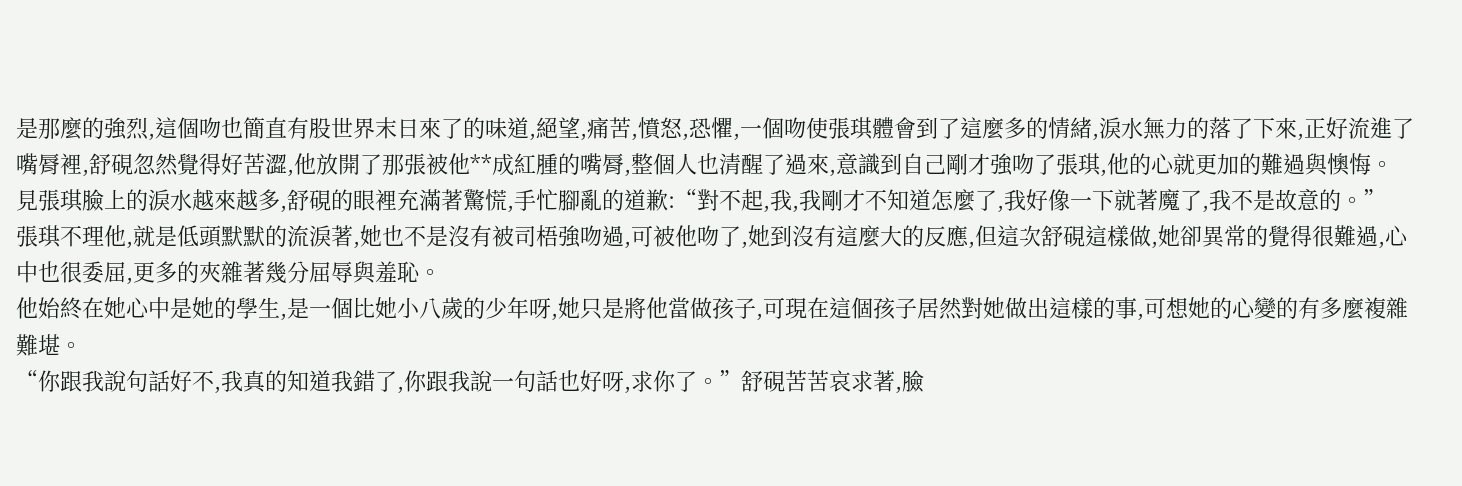是那麼的強烈,這個吻也簡直有股世界末日來了的味道,絕望,痛苦,憤怒,恐懼,一個吻使張琪體會到了這麼多的情緒,淚水無力的落了下來,正好流進了嘴脣裡,舒硯忽然覺得好苦澀,他放開了那張被他**成紅腫的嘴脣,整個人也清醒了過來,意識到自己剛才強吻了張琪,他的心就更加的難過與懊悔。
見張琪臉上的淚水越來越多,舒硯的眼裡充滿著驚慌,手忙腳亂的道歉:“對不起,我,我剛才不知道怎麼了,我好像一下就著魔了,我不是故意的。”
張琪不理他,就是低頭默默的流淚著,她也不是沒有被司梧強吻過,可被他吻了,她到沒有這麼大的反應,但這次舒硯這樣做,她卻異常的覺得很難過,心中也很委屈,更多的夾雜著幾分屈辱與羞恥。
他始終在她心中是她的學生,是一個比她小八歲的少年呀,她只是將他當做孩子,可現在這個孩子居然對她做出這樣的事,可想她的心變的有多麼複雜難堪。
“你跟我說句話好不,我真的知道我錯了,你跟我說一句話也好呀,求你了。”舒硯苦苦哀求著,臉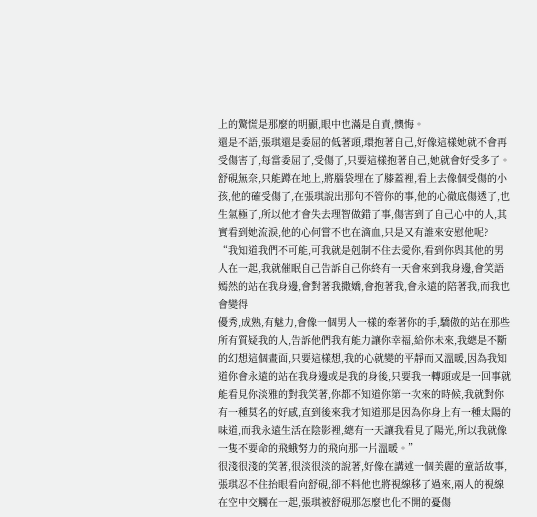上的驚慌是那麼的明顯,眼中也滿是自責,懊悔。
還是不語,張琪還是委屈的低著頭,環抱著自己,好像這樣她就不會再受傷害了,每當委屈了,受傷了,只要這樣抱著自己,她就會好受多了。
舒硯無奈,只能蹲在地上,將腦袋埋在了膝蓋裡,看上去像個受傷的小孩,他的確受傷了,在張琪說出那句不管你的事,他的心徹底傷透了,也生氣極了,所以他才會失去理智做錯了事,傷害到了自己心中的人,其實看到她流淚,他的心何嘗不也在滴血,只是又有誰來安慰他呢?
“我知道我們不可能,可我就是剋制不住去愛你,看到你與其他的男人在一起,我就催眠自己告訴自己你終有一天會來到我身邊,會笑語嫣然的站在我身邊,會對著我撒嬌,會抱著我,會永遠的陪著我,而我也會變得
優秀,成熟,有魅力,會像一個男人一樣的牽著你的手,驕傲的站在那些所有質疑我的人,告訴他們我有能力讓你幸福,給你未來,我總是不斷的幻想這個畫面,只要這樣想,我的心就變的平靜而又溫暖,因為我知道你會永遠的站在我身邊或是我的身後,只要我一轉頭或是一回事就能看見你淡雅的對我笑著,你都不知道你第一次來的時候,我就對你有一種莫名的好感,直到後來我才知道那是因為你身上有一種太陽的味道,而我永遠生活在陰影裡,總有一天讓我看見了陽光,所以我就像一隻不要命的飛蛾努力的飛向那一片溫暖。”
很淺很淺的笑著,很淡很淡的說著,好像在講述一個美麗的童話故事,張琪忍不住抬眼看向舒硯,卻不料他也將視線移了過來,兩人的視線在空中交觸在一起,張琪被舒硯那怎麼也化不開的憂傷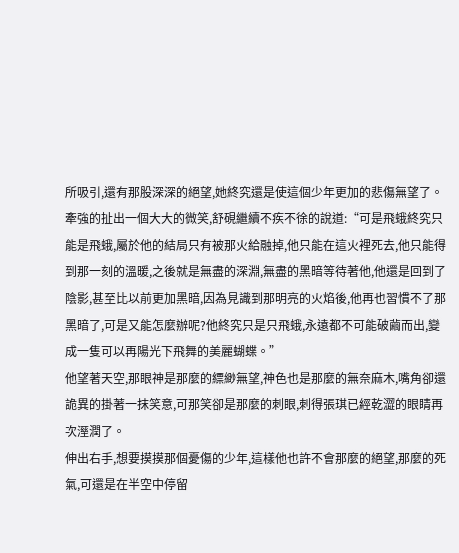所吸引,還有那股深深的絕望,她終究還是使這個少年更加的悲傷無望了。
牽強的扯出一個大大的微笑,舒硯繼續不疾不徐的說道:“可是飛蛾終究只能是飛蛾,屬於他的結局只有被那火給融掉,他只能在這火裡死去,他只能得到那一刻的溫暖,之後就是無盡的深淵,無盡的黑暗等待著他,他還是回到了陰影,甚至比以前更加黑暗,因為見識到那明亮的火焰後,他再也習慣不了那黑暗了,可是又能怎麼辦呢?他終究只是只飛蛾,永遠都不可能破繭而出,變成一隻可以再陽光下飛舞的美麗蝴蝶。”
他望著天空,那眼神是那麼的縹緲無望,神色也是那麼的無奈麻木,嘴角卻還詭異的掛著一抹笑意,可那笑卻是那麼的刺眼,刺得張琪已經乾澀的眼睛再次溼潤了。
伸出右手,想要摸摸那個憂傷的少年,這樣他也許不會那麼的絕望,那麼的死氣,可還是在半空中停留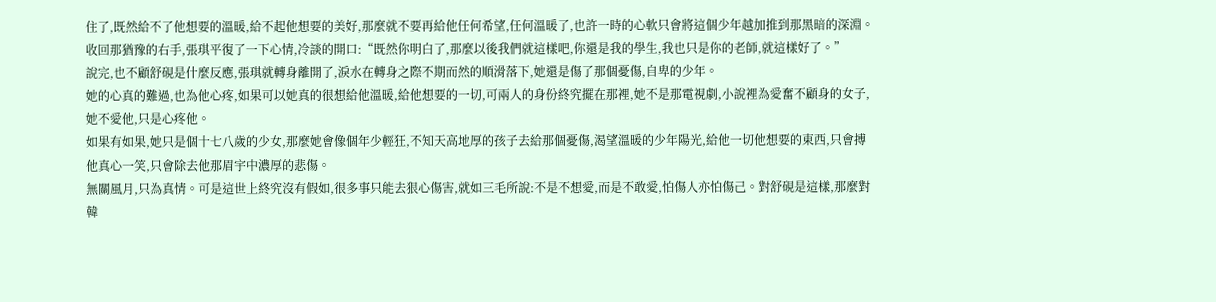住了,既然給不了他想要的溫暖,給不起他想要的美好,那麼就不要再給他任何希望,任何溫暖了,也許一時的心軟只會將這個少年越加推到那黑暗的深淵。
收回那猶豫的右手,張琪平復了一下心情,冷談的開口:“既然你明白了,那麼以後我們就這樣吧,你還是我的學生,我也只是你的老師,就這樣好了。”
說完,也不顧舒硯是什麼反應,張琪就轉身離開了,淚水在轉身之際不期而然的順滑落下,她還是傷了那個憂傷,自卑的少年。
她的心真的難過,也為他心疼,如果可以她真的很想給他溫暖,給他想要的一切,可兩人的身份終究擺在那裡,她不是那電視劇,小說裡為愛奮不顧身的女子,她不愛他,只是心疼他。
如果有如果,她只是個十七八歲的少女,那麼她會像個年少輕狂,不知天高地厚的孩子去給那個憂傷,渴望溫暖的少年陽光,給他一切他想要的東西,只會搏他真心一笑,只會除去他那眉宇中濃厚的悲傷。
無關風月,只為真情。可是這世上終究沒有假如,很多事只能去狠心傷害,就如三毛所說:不是不想愛,而是不敢愛,怕傷人亦怕傷己。對舒硯是這樣,那麼對韓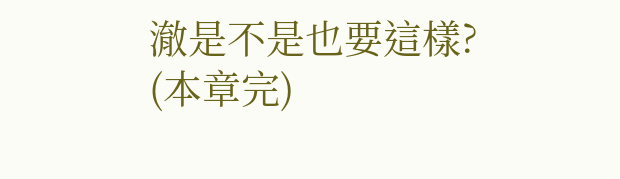澈是不是也要這樣?
(本章完)